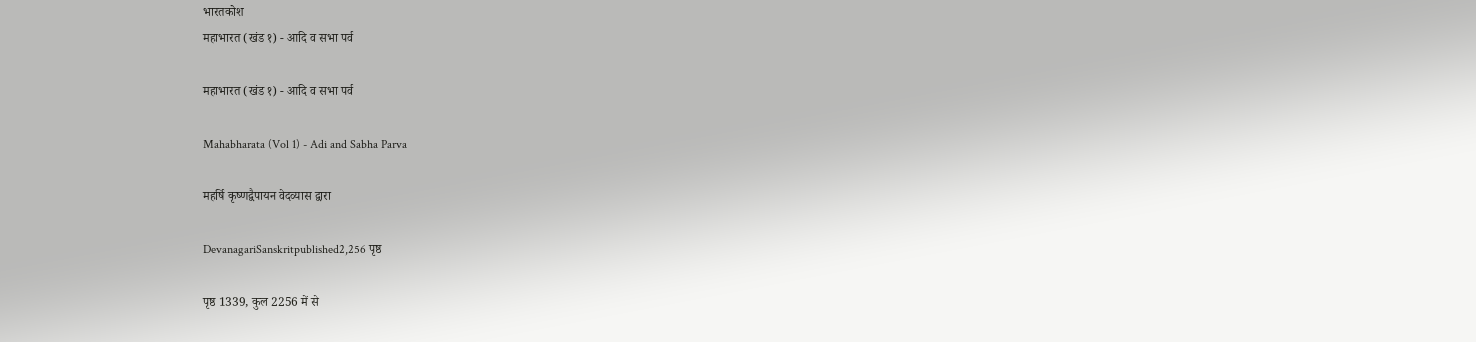भारतकोश
महाभारत (खंड १) - आदि व सभा पर्व

महाभारत (खंड १) - आदि व सभा पर्व

Mahabharata (Vol 1) - Adi and Sabha Parva

महर्षि कृष्णद्वैपायन वेदव्यास द्वारा

DevanagariSanskritpublished2,256 पृष्ठ

पृष्ठ 1339, कुल 2256 में से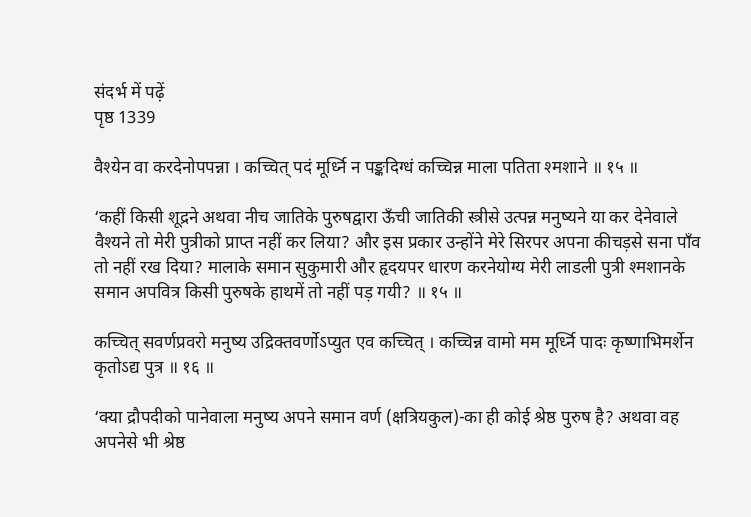संदर्भ में पढ़ें
पृष्ठ 1339

वैश्येन वा करदेनोपपन्ना । कच्चित् पदं मूर्ध्नि न पङ्कदिग्धं कच्चिन्न माला पतिता श्मशाने ॥ १५ ॥

‘कहीं किसी शूद्रने अथवा नीच जातिके पुरुषद्वारा ऊँची जातिकी स्त्रीसे उत्पन्न मनुष्यने या कर देनेवाले वैश्यने तो मेरी पुत्रीको प्राप्त नहीं कर लिया? और इस प्रकार उन्होंने मेरे सिरपर अपना कीचड़से सना पाँव तो नहीं रख दिया? मालाके समान सुकुमारी और हृदयपर धारण करनेयोग्य मेरी लाडली पुत्री श्मशानके समान अपवित्र किसी पुरुषके हाथमें तो नहीं पड़ गयी? ॥ १५ ॥

कच्चित् सवर्णप्रवरो मनुष्य उद्रिक्तवर्णोऽप्युत एव कच्चित् । कच्चिन्न वामो मम मूर्ध्नि पादः कृष्णाभिमर्शेन कृतोऽद्य पुत्र ॥ १६ ॥

‘क्या द्रौपदीको पानेवाला मनुष्य अपने समान वर्ण (क्षत्रियकुल)-का ही कोई श्रेष्ठ पुरुष है? अथवा वह अपनेसे भी श्रेष्ठ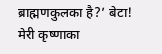ब्राह्मणकुलका है?’ बेटा! मेरी कृष्णाका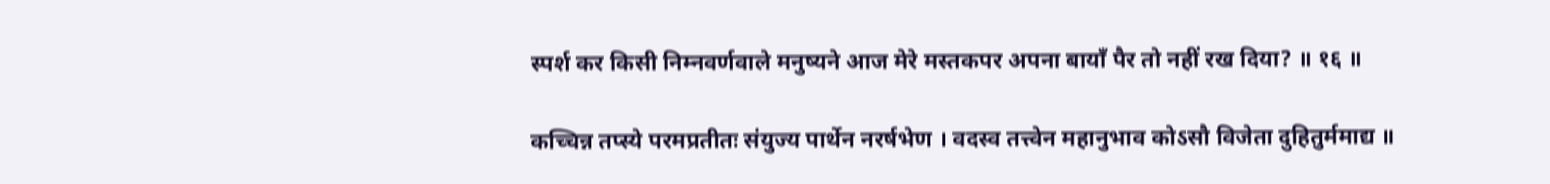स्पर्श कर किसी निम्नवर्णवाले मनुष्यने आज मेरे मस्तकपर अपना बायाँ पैर तो नहीं रख दिया? ॥ १६ ॥

कच्चिन्न तप्स्ये परमप्रतीतः संयुज्य पार्थेन नरर्षभेण । वदस्व तत्त्वेन महानुभाव कोऽसौ विजेता दुहितुर्ममाद्य ॥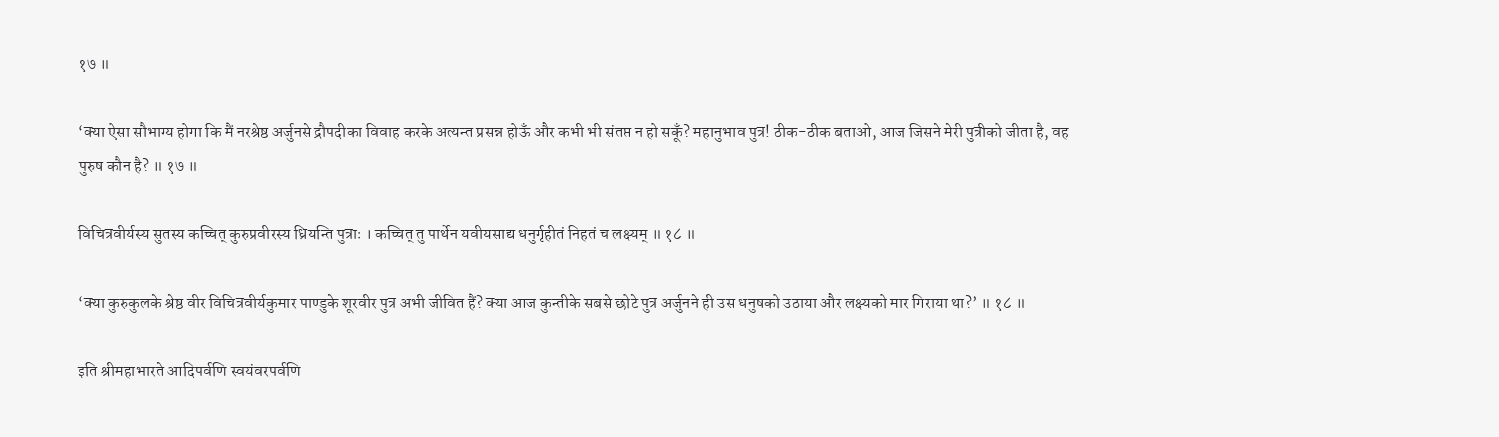१७ ॥

‘क्या ऐसा सौभाग्य होगा कि मैं नरश्रेष्ठ अर्जुनसे द्रौपदीका विवाह करके अत्यन्त प्रसन्न होऊँ और कभी भी संतप्त न हो सकूँ? महानुभाव पुत्र! ठीक-ठीक बताओ, आज जिसने मेरी पुत्रीको जीता है, वह पुरुष कौन है? ॥ १७ ॥

विचित्रवीर्यस्य सुतस्य कच्चित् कुरुप्रवीरस्य ध्रियन्ति पुत्राः । कच्चित् तु पार्थेन यवीयसाद्य धनुर्गृहीतं निहतं च लक्ष्यम् ॥ १८ ॥

‘क्या कुरुकुलके श्रेष्ठ वीर विचित्रवीर्यकुमार पाण्डुके शूरवीर पुत्र अभी जीवित हैं? क्या आज कुन्तीके सबसे छोटे पुत्र अर्जुनने ही उस धनुषको उठाया और लक्ष्यको मार गिराया था?’ ॥ १८ ॥

इति श्रीमहाभारते आदिपर्वणि स्वयंवरपर्वणि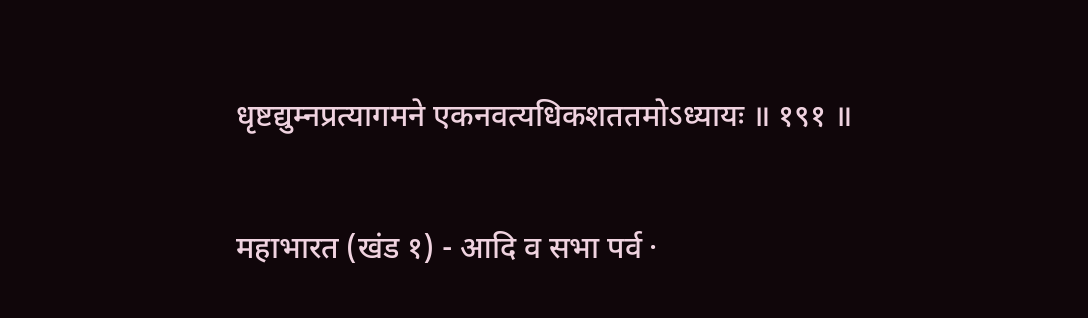धृष्टद्युम्नप्रत्यागमने एकनवत्यधिकशततमोऽध्यायः ॥ १९१ ॥

महाभारत (खंड १) - आदि व सभा पर्व ·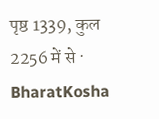पृष्ठ 1339, कुल 2256 में से · BharatKosha